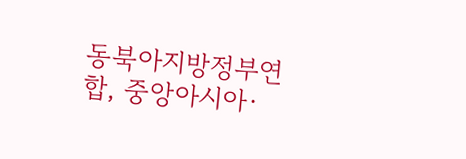동북아지방정부연합, 중앙아시아·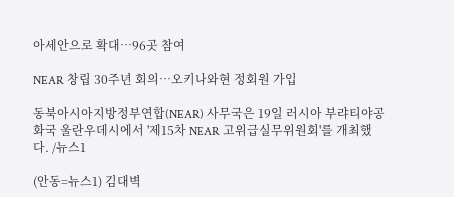아세안으로 확대…96곳 참여

NEAR 창립 30주년 회의…오키나와현 정회원 가입

동북아시아지방정부연합(NEAR) 사무국은 19일 러시아 부랴티야공화국 울란우데시에서 '제15차 NEAR 고위급실무위원회'를 개최했다. /뉴스1

(안동=뉴스1) 김대벽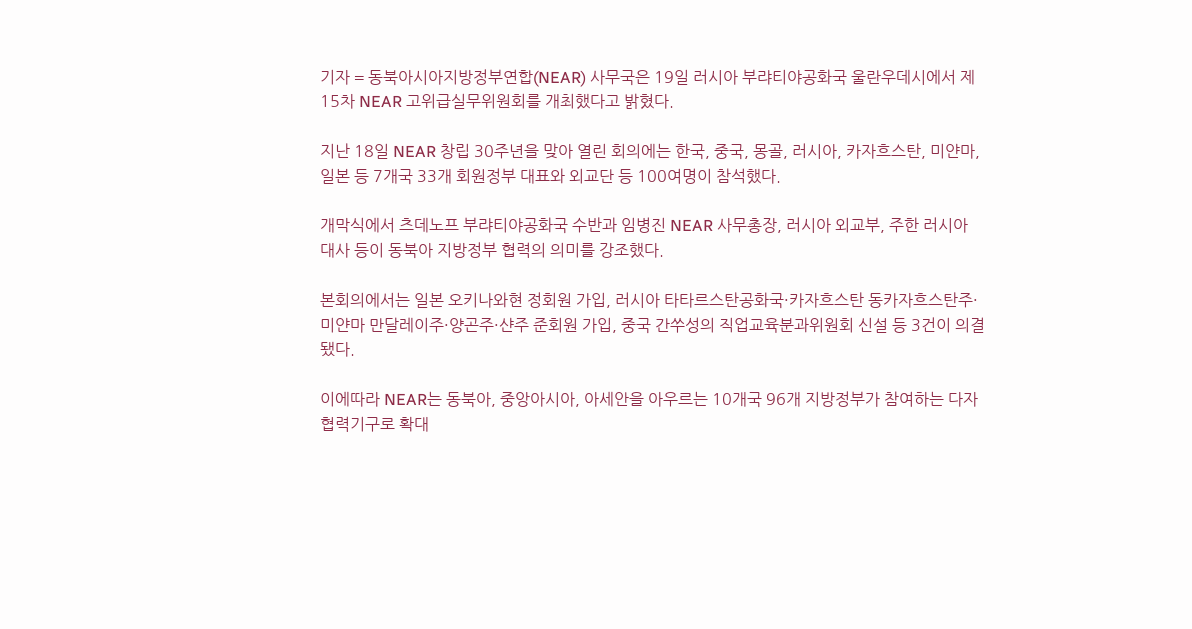기자 = 동북아시아지방정부연합(NEAR) 사무국은 19일 러시아 부랴티야공화국 울란우데시에서 제15차 NEAR 고위급실무위원회를 개최했다고 밝혔다.

지난 18일 NEAR 창립 30주년을 맞아 열린 회의에는 한국, 중국, 몽골, 러시아, 카자흐스탄, 미얀마, 일본 등 7개국 33개 회원정부 대표와 외교단 등 100여명이 참석했다.

개막식에서 츠데노프 부랴티야공화국 수반과 임병진 NEAR 사무총장, 러시아 외교부, 주한 러시아 대사 등이 동북아 지방정부 협력의 의미를 강조했다.

본회의에서는 일본 오키나와현 정회원 가입, 러시아 타타르스탄공화국·카자흐스탄 동카자흐스탄주·미얀마 만달레이주·양곤주·샨주 준회원 가입, 중국 간쑤성의 직업교육분과위원회 신설 등 3건이 의결됐다.

이에따라 NEAR는 동북아, 중앙아시아, 아세안을 아우르는 10개국 96개 지방정부가 참여하는 다자협력기구로 확대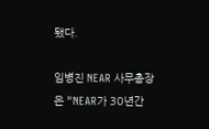됐다.

임병진 NEAR 사무총장은 "NEAR가 30년간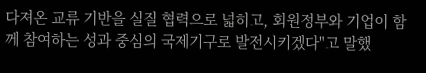다져온 교류 기반을 실질 협력으로 넓히고, 회원정부와 기업이 함께 참여하는 성과 중심의 국제기구로 발전시키겠다"고 말했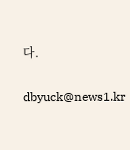다.

dbyuck@news1.kr